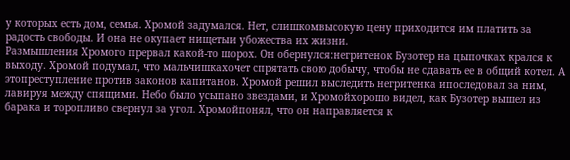у которых есть дом, семья. Хромой задумался. Нет, слишкомвысокую цену приходится им платить за радость свободы. И она не окупает нищетыи убожества их жизни.
Размышления Хромого прервал какой-то шорох. Он обернулся:негритенок Бузотер на цыпочках крался к выходу. Хромой подумал, что мальчишкахочет спрятать свою добычу, чтобы не сдавать ее в общий котел. А этопреступление против законов капитанов. Хромой решил выследить негритенка ипоследовал за ним, лавируя между спящими. Небо было усыпано звездами, и Хромойхорошо видел, как Бузотер вышел из барака и торопливо свернул за угол. Хромойпонял, что он направляется к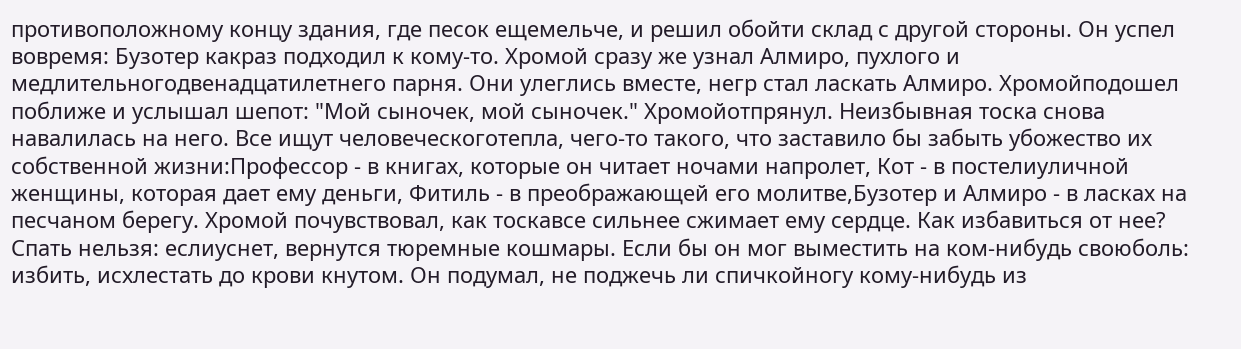противоположному концу здания, где песок ещемельче, и решил обойти склад с другой стороны. Он успел вовремя: Бузотер какраз подходил к кому-то. Хромой сразу же узнал Алмиро, пухлого и медлительногодвенадцатилетнего парня. Они улеглись вместе, негр стал ласкать Алмиро. Хромойподошел поближе и услышал шепот: "Мой сыночек, мой сыночек." Хромойотпрянул. Неизбывная тоска снова навалилась на него. Все ищут человеческоготепла, чего-то такого, что заставило бы забыть убожество их собственной жизни:Профессор - в книгах, которые он читает ночами напролет, Кот - в постелиуличной женщины, которая дает ему деньги, Фитиль - в преображающей его молитве,Бузотер и Алмиро - в ласках на песчаном берегу. Хромой почувствовал, как тоскавсе сильнее сжимает ему сердце. Как избавиться от нее? Спать нельзя: еслиуснет, вернутся тюремные кошмары. Если бы он мог выместить на ком-нибудь своюболь: избить, исхлестать до крови кнутом. Он подумал, не поджечь ли спичкойногу кому-нибудь из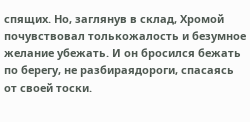спящих. Но, заглянув в склад, Хромой почувствовал толькожалость и безумное желание убежать. И он бросился бежать по берегу, не разбираядороги, спасаясь от своей тоски.